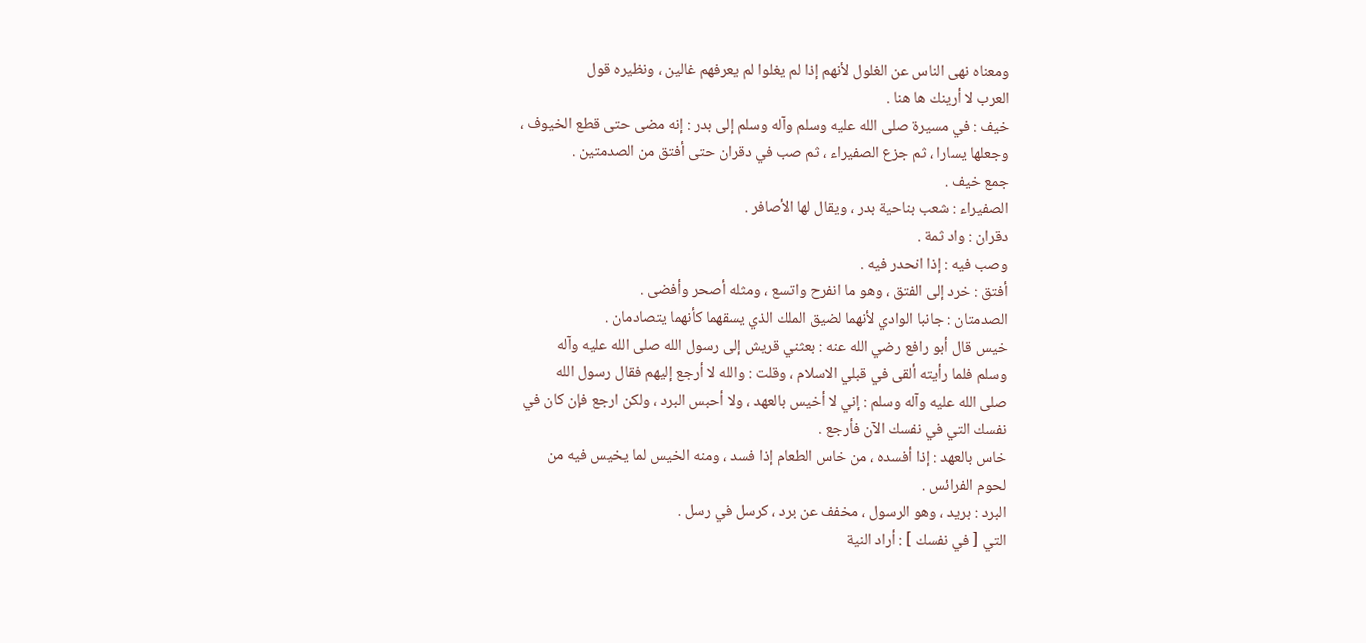ومعناه نهى الناس عن الغلول لأنهم إذا لم يغلوا لم يعرفهم غالين ، ونظيره قول
العرب لا أرينك ها هنا .
خيف : في مسيرة صلى الله عليه وسلم وآله وسلم إلى بدر : إنه مضى حتى قطع الخيوف ،
وجعلها يسارا ، ثم جزع الصفيراء ، ثم صب في دقران حتى أفتق من الصدمتين .
جمع خيف .
الصفيراء : شعب بناحية بدر ، ويقال لها الأصافر .
دقران : واد ثمة .
وصب فيه : إذا انحدر فيه .
أفتق : خرد إلى الفتق ، وهو ما انفرح واتسع ، ومثله أصحر وأفضى .
الصدمتان : جانبا الوادي لأنهما لضيق الملك الذي يسقهما كأنهما يتصادمان .
خيس قال أبو رافع رضي الله عنه : بعثني قريش إلى رسول الله صلى الله عليه وآله
وسلم فلما رأيته ألقى في قبلي الاسلام ، وقلت : والله لا أرجع إليهم فقال رسول الله
صلى الله عليه وآله وسلم : إني لا أخيس بالعهد ، ولا أحبس البرد ، ولكن ارجع فإن كان في
نفسك التي في نفسك الآن فأرجع .
خاس بالعهد : إذا أفسده ، من خاس الطعام إذا فسد ، ومنه الخيس لما يخيس فيه من
لحوم الفرائس .
البرد : بريد ، وهو الرسول ، مخفف عن برد ، كرسل في رسل .
التي [ في نفسك ] : أراد النية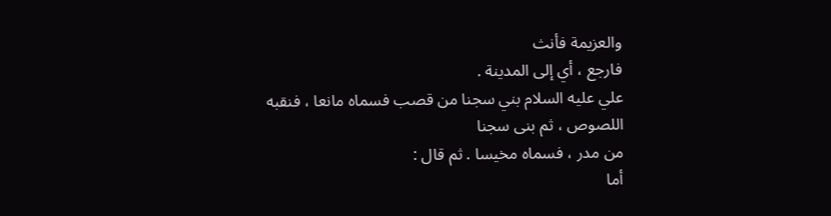والعزيمة فأنث
فارجع ، أي إلى المدينة .
علي عليه السلام بني سجنا من قصب فسماه مانعا ، فنقبه اللصوص ، ثم بنى سجنا
من مدر ، فسماه مخيسا . ثم قال :
أما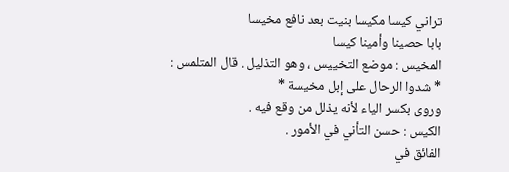تراني كيسا مكيسا بنيت بعد نافع مخيسا
بابا حصينا وأمينا كيسا
المخيس : موضع التخييس ، وهو التذليل . قال المتلمس :
* شدوا الرحال على إبل مخيسة *
وروى بكسر الياء لأنه يذلل من وقع فيه .
الكيس : حسن التأني في الأمور .
الفائق في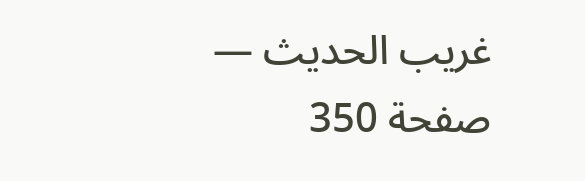غريب الحديث — صفحة 350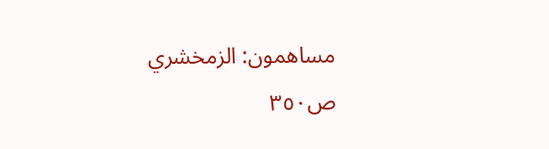مساهمون: الزمخشري
ص٣٥٠